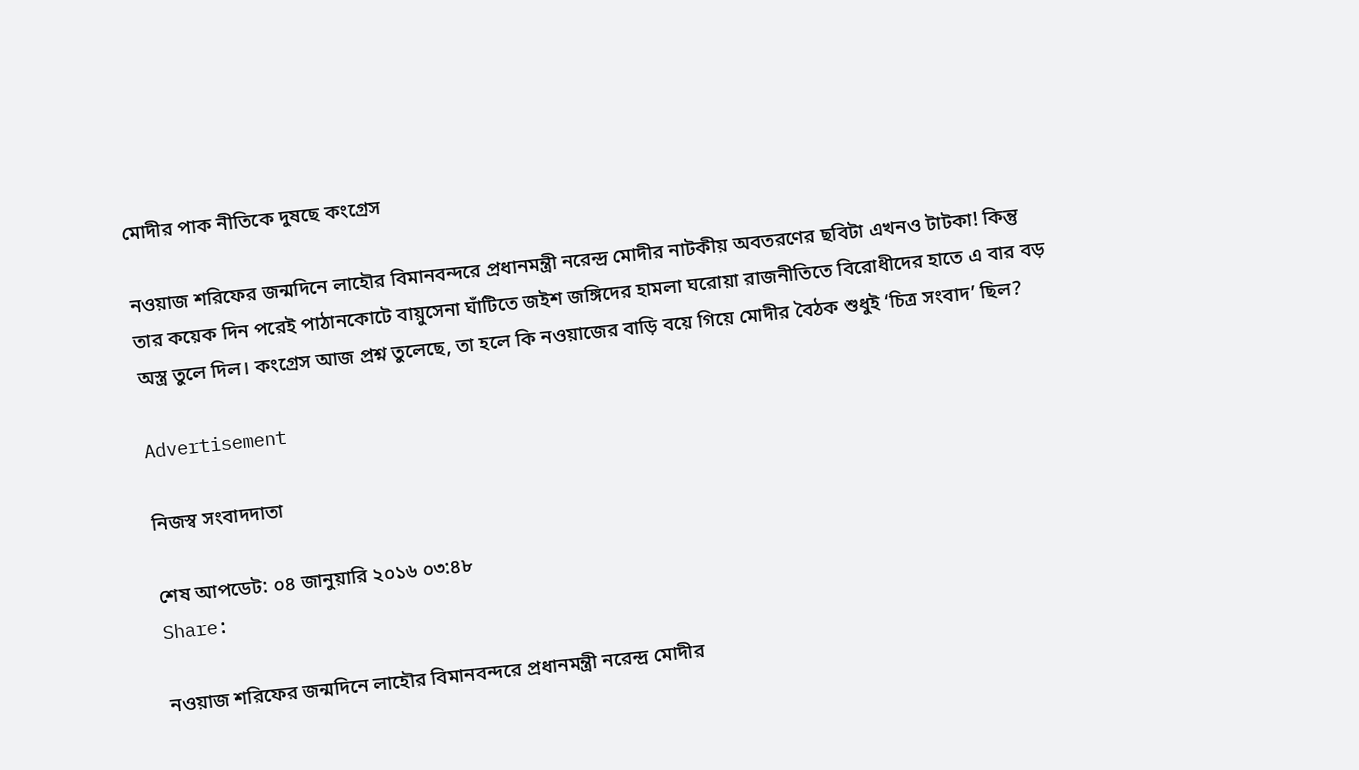মোদীর পাক নীতিকে দুষছে কংগ্রেস

নওয়াজ শরিফের জন্মদিনে লাহৌর বিমানবন্দরে প্রধানমন্ত্রী নরেন্দ্র মোদীর নাটকীয় অবতরণের ছবিটা এখনও টাটকা! কিন্তু তার কয়েক দিন পরেই পাঠানকোটে বায়ুসেনা ঘাঁটিতে জইশ জঙ্গিদের হামলা ঘরোয়া রাজনীতিতে বিরোধীদের হাতে এ বার বড় অস্ত্র তুলে দিল। কংগ্রেস আজ প্রশ্ন তুলেছে, তা হলে কি নওয়াজের বাড়ি বয়ে গিয়ে মোদীর বৈঠক শুধুই ‘চিত্র সংবাদ’ ছিল?

Advertisement

নিজস্ব সংবাদদাতা

শেষ আপডেট: ০৪ জানুয়ারি ২০১৬ ০৩:৪৮
Share:

নওয়াজ শরিফের জন্মদিনে লাহৌর বিমানবন্দরে প্রধানমন্ত্রী নরেন্দ্র মোদীর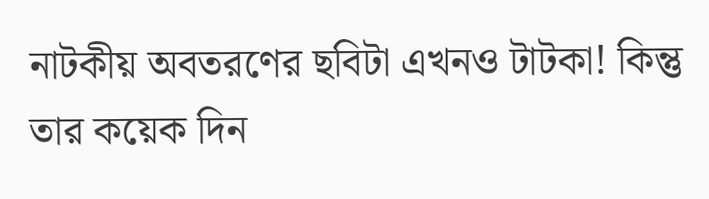নাটকীয় অবতরণের ছবিটা এখনও টাটকা! কিন্তু তার কয়েক দিন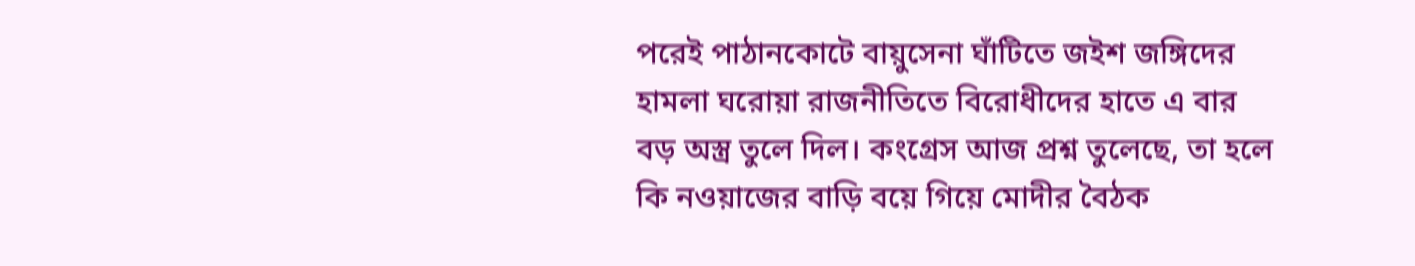পরেই পাঠানকোটে বায়ুসেনা ঘাঁটিতে জইশ জঙ্গিদের হামলা ঘরোয়া রাজনীতিতে বিরোধীদের হাতে এ বার বড় অস্ত্র তুলে দিল। কংগ্রেস আজ প্রশ্ন তুলেছে, তা হলে কি নওয়াজের বাড়ি বয়ে গিয়ে মোদীর বৈঠক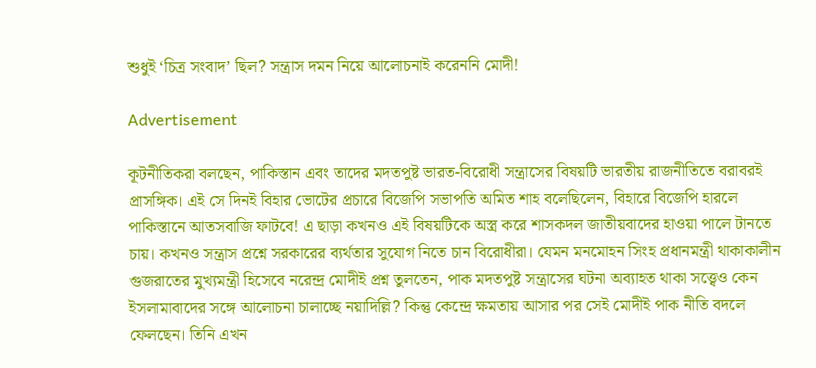শুধুই ‘চিত্র সংবাদ’ ছিল? সন্ত্রাস দমন নিয়ে আলোচনাই করেননি মোদী!

Advertisement

কূটনীতিকরা বলছেন, পাকিস্তান এবং তাদের মদতপুষ্ট ভারত-বিরোধী সন্ত্রাসের বিষয়টি ভারতীয় রাজনীতিতে বরাবরই প্রাসঙ্গিক। এই সে দিনই বিহার ভোটের প্রচারে বিজেপি সভাপতি অমিত শাহ বলেছিলেন, বিহারে বিজেপি হারলে পাকিস্তানে আতসবাজি ফাটবে! এ ছাড়া কখনও এই বিষয়টিকে অস্ত্র করে শাসকদল জাতীয়বাদের হাওয়া পালে টানতে চায়। কখনও সন্ত্রাস প্রশ্নে সরকারের ব্যর্থতার সুযোগ নিতে চান বিরোধীরা। যেমন মনমোহন সিংহ প্রধানমন্ত্রী থাকাকালীন গুজরাতের মুখ্যমন্ত্রী হিসেবে নরেন্দ্র মোদীই প্রশ্ন তুলতেন, পাক মদতপুষ্ট সন্ত্রাসের ঘটনা অব্যাহত থাকা সত্ত্বেও কেন ইসলামাবাদের সঙ্গে আলোচনা চালাচ্ছে নয়াদিল্লি? কিন্তু কেন্দ্রে ক্ষমতায় আসার পর সেই মোদীই পাক নীতি বদলে ফেলছেন। তিনি এখন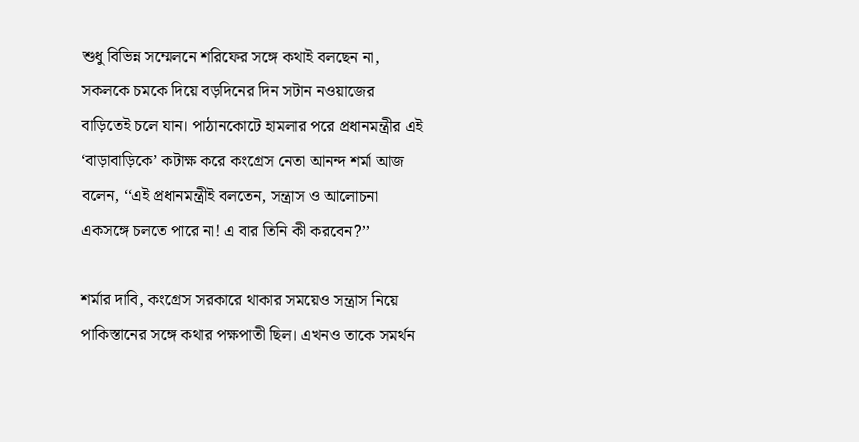শুধু বিভিন্ন সম্মেলনে শরিফের সঙ্গে কথাই বলছেন না, সকলকে চমকে দিয়ে বড়দিনের দিন সটান নওয়াজের বাড়িতেই চলে যান। পাঠানকোটে হামলার পরে প্রধানমন্ত্রীর এই ‘বাড়াবাড়িকে’ কটাক্ষ করে কংগ্রেস নেতা আনন্দ শর্মা আজ বলেন, ‘‘এই প্রধানমন্ত্রীই বলতেন, সন্ত্রাস ও আলোচনা একসঙ্গে চলতে পারে না! এ বার তিনি কী করবেন?’’

শর্মার দাবি, কংগ্রেস সরকারে থাকার সময়েও সন্ত্রাস নিয়ে পাকিস্তানের সঙ্গে কথার পক্ষপাতী ছিল। এখনও তাকে সমর্থন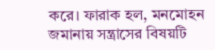করে। ফারাক হল, মনমোহন জমানায় সন্ত্রাসের বিষয়টি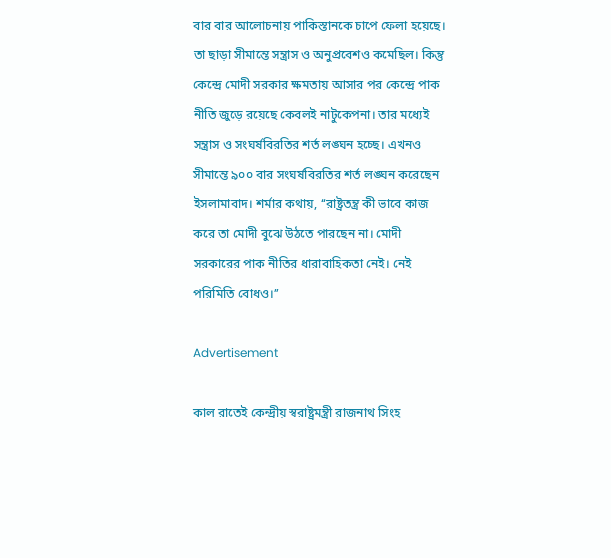বার বার আলোচনায় পাকিস্তানকে চাপে ফেলা হয়েছে। তা ছাড়া সীমান্তে সন্ত্রাস ও অনুপ্রবেশও কমেছিল। কিন্তু কেন্দ্রে মোদী সরকার ক্ষমতায় আসার পর কেন্দ্রে পাক নীতি জুড়ে রয়েছে কেবলই নাটুকেপনা। তার মধ্যেই সন্ত্রাস ও সংঘর্ষবিরতির শর্ত লঙ্ঘন হচ্ছে। এখনও সীমান্তে ৯০০ বার সংঘর্ষবিরতির শর্ত লঙ্ঘন করেছেন ইসলামাবাদ। শর্মার কথায়, ‘‘রাষ্ট্রতন্ত্র কী ভাবে কাজ করে তা মোদী বুঝে উঠতে পারছেন না। মোদী সরকারের পাক নীতির ধারাবাহিকতা নেই। নেই পরিমিতি বোধও।’’

Advertisement

কাল রাতেই কেন্দ্রীয় স্বরাষ্ট্রমন্ত্রী রাজনাথ সিংহ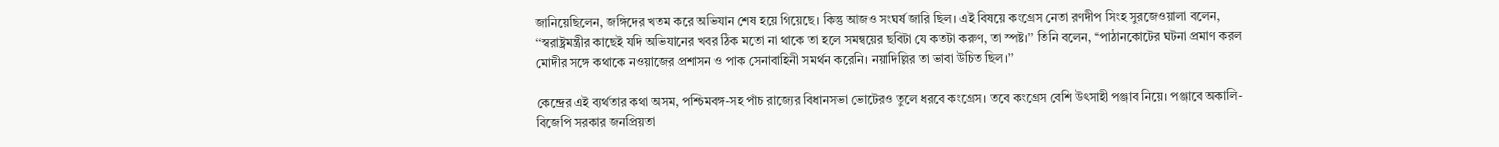জানিয়েছিলেন, জঙ্গিদের খতম করে অভিযান শেষ হয়ে গিয়েছে। কিন্তু আজও সংঘর্ষ জারি ছিল। এই বিষয়ে কংগ্রেস নেতা রণদীপ সিংহ সুরজেওয়ালা বলেন, ‘‘স্বরাষ্ট্রমন্ত্রীর কাছেই যদি অভিযানের খবর ঠিক মতো না থাকে তা হলে সমন্বয়ের ছবিটা যে কতটা করুণ, তা স্পষ্ট।’’ তিনি বলেন, ‘‘পাঠানকোটের ঘটনা প্রমাণ করল মোদীর সঙ্গে কথাকে নওয়াজের প্রশাসন ও পাক সেনাবাহিনী সমর্থন করেনি। নয়াদিল্লির তা ভাবা উচিত ছিল।’’

কেন্দ্রের এই ব্যর্থতার কথা অসম, পশ্চিমবঙ্গ-সহ পাঁচ রাজ্যের বিধানসভা ভোটেরও তুলে ধরবে কংগ্রেস। তবে কংগ্রেস বেশি উৎসাহী পঞ্জাব নিয়ে। পঞ্জাবে অকালি-বিজেপি সরকার জনপ্রিয়তা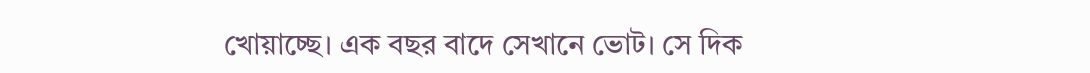খোয়াচ্ছে। এক বছর বাদে সেখানে ভোট। সে দিক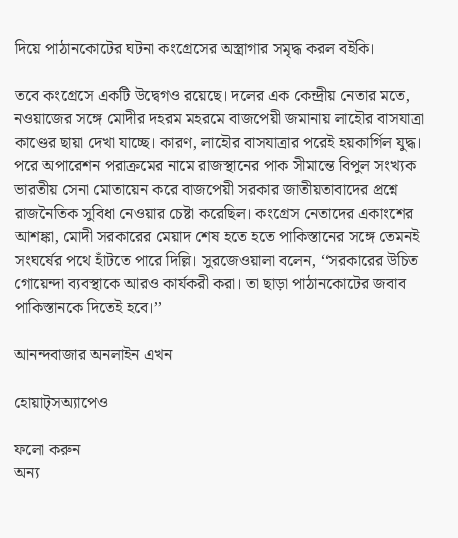দিয়ে পাঠানকোটের ঘটনা কংগ্রেসের অস্ত্রাগার সমৃদ্ধ করল বইকি।

তবে কংগ্রেসে একটি উদ্বেগও রয়েছে। দলের এক কেন্দ্রীয় নেতার মতে, নওয়াজের সঙ্গে মোদীর দহরম মহরমে বাজপেয়ী জমানায় লাহৌর বাসযাত্রা কাণ্ডের ছায়া দেখা যাচ্ছে। কারণ, লাহৌর বাসযাত্রার পরেই হয়কার্গিল যুদ্ধ। পরে অপারেশন পরাক্রমের নামে রাজস্থানের পাক সীমান্তে বিপুল সংখ্যক ভারতীয় সেনা মোতায়েন করে বাজপেয়ী সরকার জাতীয়তাবাদের প্রশ্নে রাজনৈতিক সুবিধা নেওয়ার চেষ্টা করেছিল। কংগ্রেস নেতাদের একাংশের আশঙ্কা, মোদী সরকারের মেয়াদ শেষ হতে হতে পাকিস্তানের সঙ্গে তেমনই সংঘর্ষের পথে হাঁটতে পারে দিল্লি। সুরজেওয়ালা বলেন, ‘‘সরকারের উচিত গোয়েন্দা ব্যবস্থাকে আরও কার্যকরী করা। তা ছাড়া পাঠানকোটের জবাব পাকিস্তানকে দিতেই হবে।’’

আনন্দবাজার অনলাইন এখন

হোয়াট্‌সঅ্যাপেও

ফলো করুন
অন্য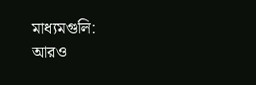মাধ্যমগুলি:
আরও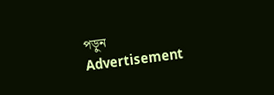পড়ুন
Advertisement